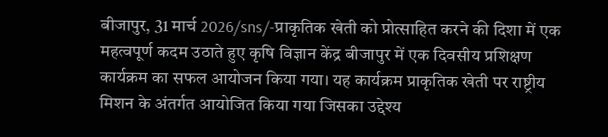बीजापुर, 31 मार्च 2026/sns/-प्राकृतिक खेती को प्रोत्साहित करने की दिशा में एक महत्वपूर्ण कदम उठाते हुए कृषि विज्ञान केंद्र बीजापुर में एक दिवसीय प्रशिक्षण कार्यक्रम का सफल आयोजन किया गया। यह कार्यक्रम प्राकृतिक खेती पर राष्ट्रीय मिशन के अंतर्गत आयोजित किया गया जिसका उद्देश्य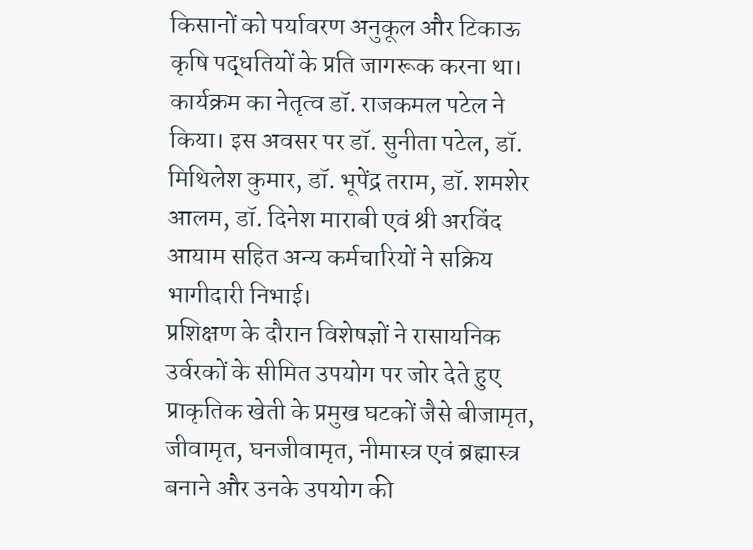किसानों को पर्यावरण अनुकूल और टिकाऊ कृषि पद्धतियों के प्रति जागरूक करना था। कार्यक्रम का नेतृत्व डॉ. राजकमल पटेल ने किया। इस अवसर पर डॉ. सुनीता पटेल, डॉ. मिथिलेश कुमार, डॉ. भूपेंद्र तराम, डॉ. शमशेर आलम, डॉ. दिनेश माराबी एवं श्री अरविंद आयाम सहित अन्य कर्मचारियों ने सक्रिय भागीदारी निभाई।
प्रशिक्षण के दौरान विशेषज्ञों ने रासायनिक उर्वरकों के सीमित उपयोग पर जोर देते हुए प्राकृतिक खेती के प्रमुख घटकों जैसे बीजामृत, जीवामृत, घनजीवामृत, नीमास्त्र एवं ब्रह्मास्त्र बनाने और उनके उपयोग की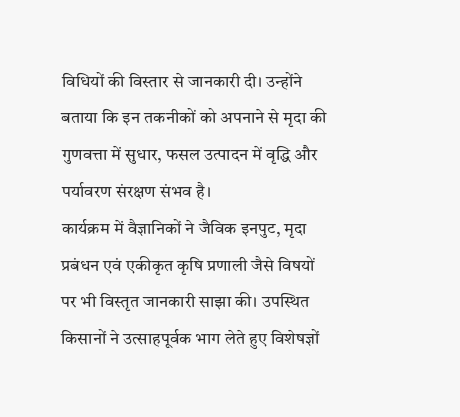विधियों की विस्तार से जानकारी दी। उन्होंने बताया कि इन तकनीकों को अपनाने से मृदा की गुणवत्ता में सुधार, फसल उत्पादन में वृद्धि और पर्यावरण संरक्षण संभव है।
कार्यक्रम में वैज्ञानिकों ने जैविक इनपुट, मृदा प्रबंधन एवं एकीकृत कृषि प्रणाली जैसे विषयों पर भी विस्तृत जानकारी साझा की। उपस्थित किसानों ने उत्साहपूर्वक भाग लेते हुए विशेषज्ञों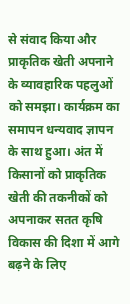से संवाद किया और प्राकृतिक खेती अपनाने के व्यावहारिक पहलुओं को समझा। कार्यक्रम का समापन धन्यवाद ज्ञापन के साथ हुआ। अंत में किसानों को प्राकृतिक खेती की तकनीकों को अपनाकर सतत कृषि विकास की दिशा में आगे बढ़ने के लिए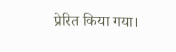प्रेरित किया गया।